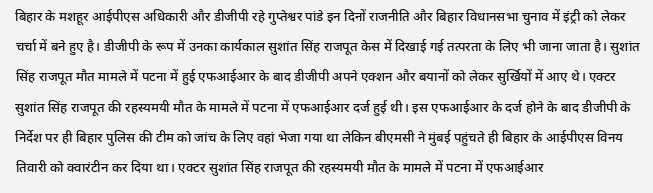बिहार के मशहूर आईपीएस अधिकारी और डीजीपी रहे गुप्तेश्वर पांडे इन दिनों राजनीति और बिहार विधानसभा चुनाव में इंट्री को लेकर चर्चा में बने हुए है। डीजीपी के रूप में उनका कार्यकाल सुशांत सिंह राजपूत केस में दिखाई गई तत्परता के लिए भी जाना जाता है। सुशांत सिंह राजपूत मौत मामले में पटना में हुई एफआईआर के बाद डीजीपी अपने एक्शन और बयानों को लेकर सुर्खियों में आए थे। एक्टर सुशांत सिंह राजपूत की रहस्यमयी मौत के मामले में पटना में एफआईआर दर्ज हुई थी। इस एफआईआर के दर्ज होने के बाद डीजीपी के निर्देश पर ही बिहार पुलिस की टीम को जांच के लिए वहां भेजा गया था लेकिन बीएमसी ने मुंबई पहुंचते ही बिहार के आईपीएस विनय तिवारी को क्वारंटीन कर दिया था। एक्टर सुशांत सिंह राजपूत की रहस्यमयी मौत के मामले में पटना में एफआईआर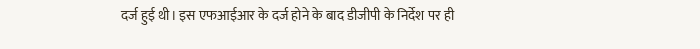दर्ज हुई थी। इस एफआईआर के दर्ज होने के बाद डीजीपी के निर्देश पर ही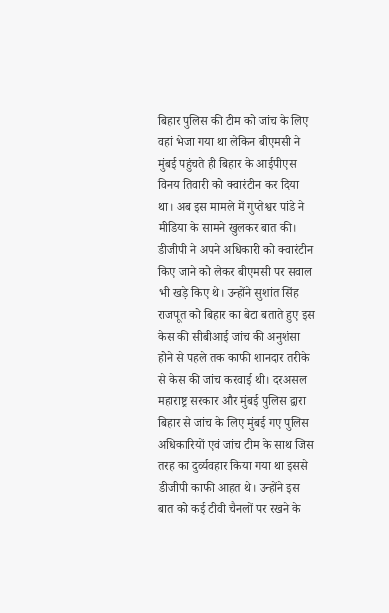बिहार पुलिस की टीम को जांच के लिए वहां भेजा गया था लेकिन बीएमसी ने मुंबई पहुंचते ही बिहार के आईपीएस विनय तिवारी को क्वारंटीन कर दिया था। अब इस मामले में गुप्तेश्वर पांडे ने मीडिया के सामने खुलकर बात की। डीजीपी ने अपने अधिकारी को क्वारंटीन किए जाने को लेकर बीएमसी पर सवाल भी खड़े किए थे। उन्होंने सुशांत सिंह राजपूत को बिहार का बेटा बताते हुए इस केस की सीबीआई जांच की अनुशंसा होने से पहले तक काफी शानदार तरीके से केस की जांच करवाई थी। दरअसल महाराष्ट्र सरकार और मुंबई पुलिस द्वारा बिहार से जांच के लिए मुंबई गए पुलिस अधिकारियों एवं जांच टीम के साथ जिस तरह का दुर्व्यवहार किया गया था इससे डीजीपी काफी आहत थे। उन्होंने इस बात को कई टीवी चैनलों पर रखने के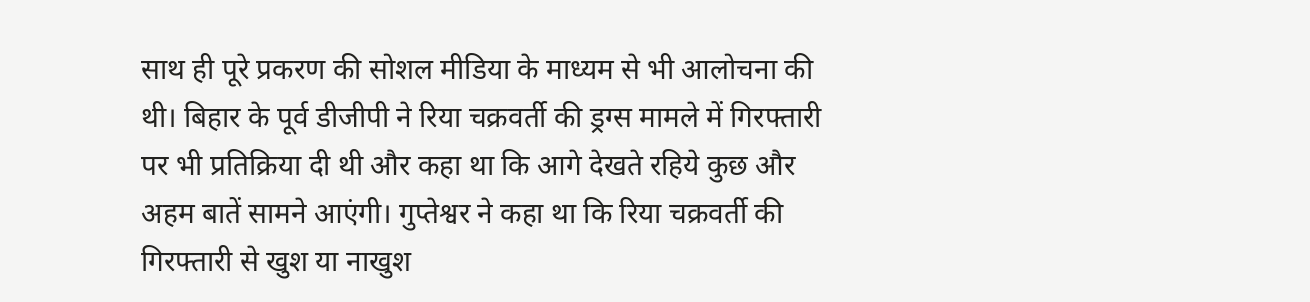साथ ही पूरे प्रकरण की सोशल मीडिया के माध्यम से भी आलोचना की थी। बिहार के पूर्व डीजीपी ने रिया चक्रवर्ती की ड्रग्स मामले में गिरफ्तारी पर भी प्रतिक्रिया दी थी और कहा था कि आगे देखते रहिये कुछ और अहम बातें सामने आएंगी। गुप्तेश्वर ने कहा था कि रिया चक्रवर्ती की गिरफ्तारी से खुश या नाखुश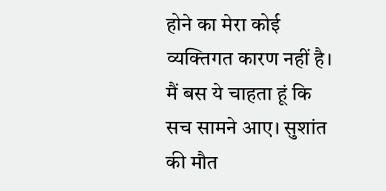होने का मेरा कोई व्यक्तिगत कारण नहीं है। मैं बस ये चाहता हूं कि सच सामने आए। सुशांत की मौत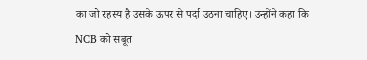का जो रहस्य है उसके ऊपर से पर्दा उठना चाहिए। उन्होंने कहा कि NCB को सबूत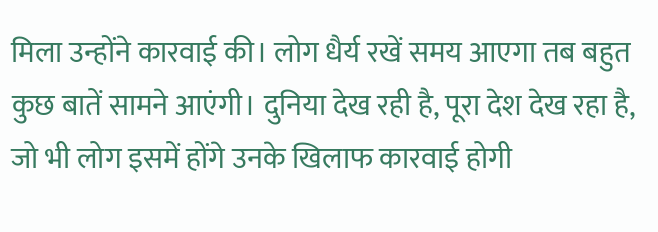मिला उन्होंने कारवाई की। लोग धैर्य रखें समय आएगा तब बहुत कुछ बातें सामने आएंगी। दुनिया देख रही है, पूरा देश देख रहा है, जो भी लोग इसमें होंगे उनके खिलाफ कारवाई होगी